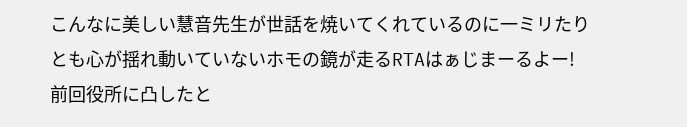こんなに美しい慧音先生が世話を焼いてくれているのに一ミリたりとも心が揺れ動いていないホモの鏡が走るRTAはぁじまーるよー!
前回役所に凸したと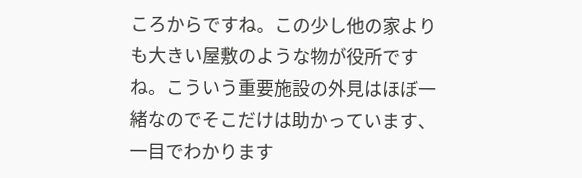ころからですね。この少し他の家よりも大きい屋敷のような物が役所ですね。こういう重要施設の外見はほぼ一緒なのでそこだけは助かっています、一目でわかります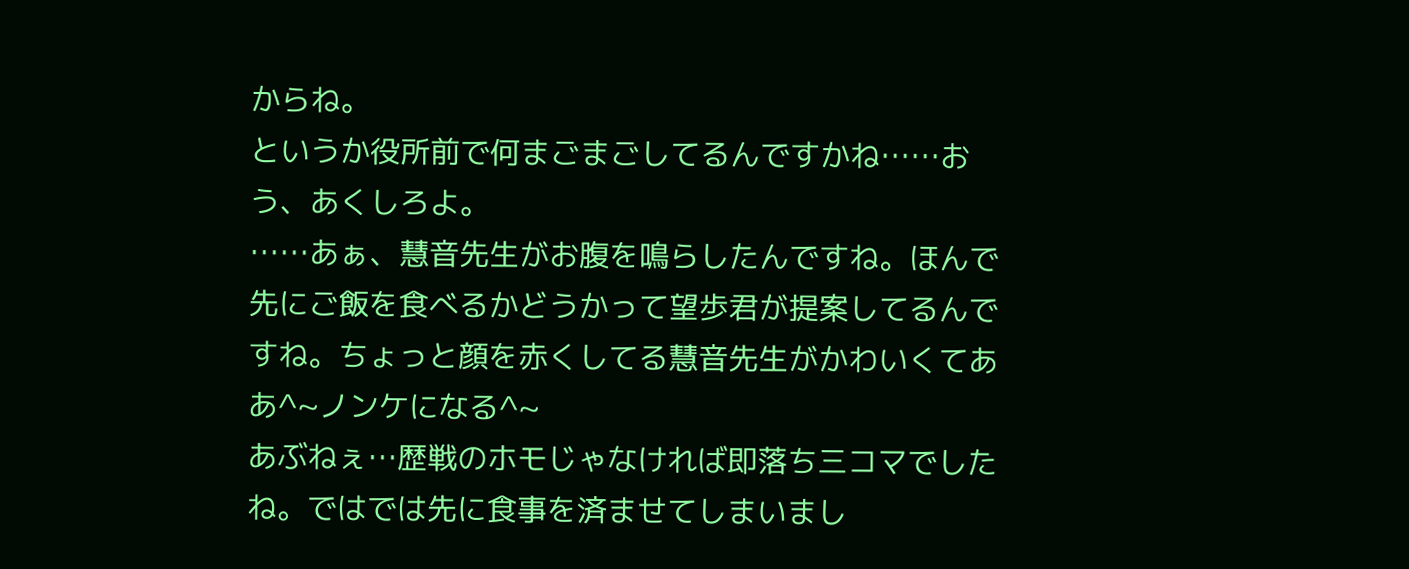からね。
というか役所前で何まごまごしてるんですかね……おう、あくしろよ。
……あぁ、慧音先生がお腹を鳴らしたんですね。ほんで先にご飯を食べるかどうかって望歩君が提案してるんですね。ちょっと顔を赤くしてる慧音先生がかわいくてああ^~ノンケになる^~
あぶねぇ…歴戦のホモじゃなければ即落ち三コマでしたね。ではでは先に食事を済ませてしまいまし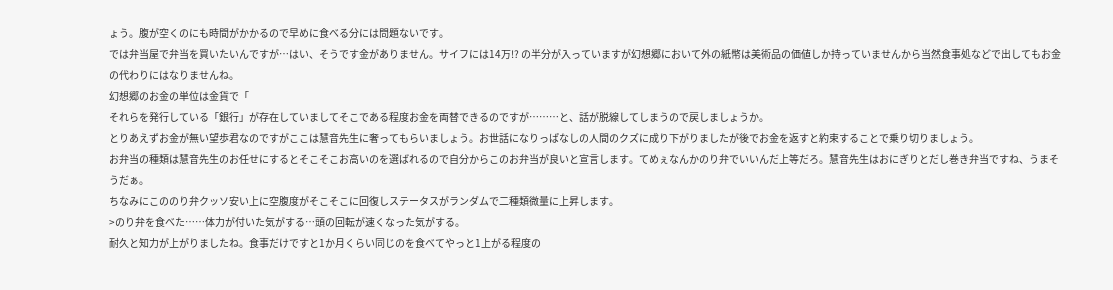ょう。腹が空くのにも時間がかかるので早めに食べる分には問題ないです。
では弁当屋で弁当を買いたいんですが…はい、そうです金がありません。サイフには14万!? の半分が入っていますが幻想郷において外の紙幣は美術品の価値しか持っていませんから当然食事処などで出してもお金の代わりにはなりませんね。
幻想郷のお金の単位は金貨で「
それらを発行している「銀行」が存在していましてそこである程度お金を両替できるのですが………と、話が脱線してしまうので戻しましょうか。
とりあえずお金が無い望歩君なのですがここは慧音先生に奢ってもらいましょう。お世話になりっぱなしの人間のクズに成り下がりましたが後でお金を返すと約束することで乗り切りましょう。
お弁当の種類は慧音先生のお任せにするとそこそこお高いのを選ばれるので自分からこのお弁当が良いと宣言します。てめぇなんかのり弁でいいんだ上等だろ。慧音先生はおにぎりとだし巻き弁当ですね、うまそうだぁ。
ちなみにこののり弁クッソ安い上に空腹度がそこそこに回復しステータスがランダムで二種類微量に上昇します。
>のり弁を食べた……体力が付いた気がする…頭の回転が速くなった気がする。
耐久と知力が上がりましたね。食事だけですと1か月くらい同じのを食べてやっと1上がる程度の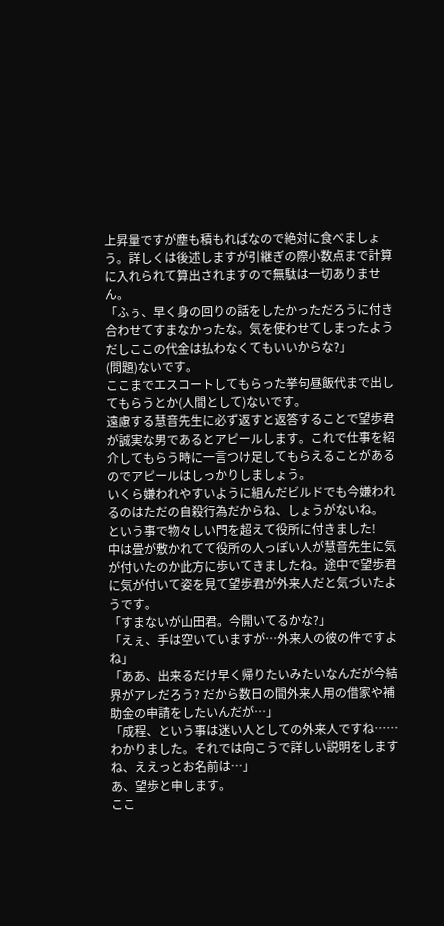上昇量ですが塵も積もればなので絶対に食べましょう。詳しくは後述しますが引継ぎの際小数点まで計算に入れられて算出されますので無駄は一切ありません。
「ふぅ、早く身の回りの話をしたかっただろうに付き合わせてすまなかったな。気を使わせてしまったようだしここの代金は払わなくてもいいからな?」
(問題)ないです。
ここまでエスコートしてもらった挙句昼飯代まで出してもらうとか(人間として)ないです。
遠慮する慧音先生に必ず返すと返答することで望歩君が誠実な男であるとアピールします。これで仕事を紹介してもらう時に一言つけ足してもらえることがあるのでアピールはしっかりしましょう。
いくら嫌われやすいように組んだビルドでも今嫌われるのはただの自殺行為だからね、しょうがないね。
という事で物々しい門を超えて役所に付きました!
中は畳が敷かれてて役所の人っぽい人が慧音先生に気が付いたのか此方に歩いてきましたね。途中で望歩君に気が付いて姿を見て望歩君が外来人だと気づいたようです。
「すまないが山田君。今開いてるかな?」
「えぇ、手は空いていますが…外来人の彼の件ですよね」
「ああ、出来るだけ早く帰りたいみたいなんだが今結界がアレだろう? だから数日の間外来人用の借家や補助金の申請をしたいんだが…」
「成程、という事は迷い人としての外来人ですね……わかりました。それでは向こうで詳しい説明をしますね、ええっとお名前は…」
あ、望歩と申します。
ここ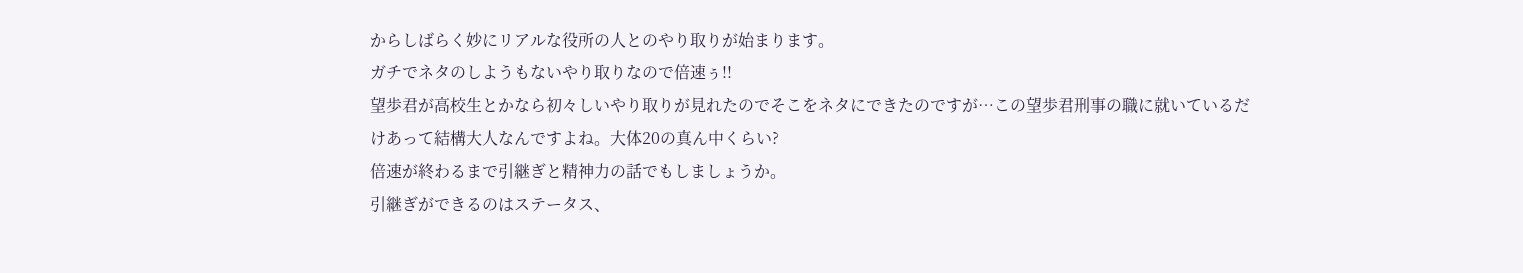からしばらく妙にリアルな役所の人とのやり取りが始まります。
ガチでネタのしようもないやり取りなので倍速ぅ!!
望歩君が高校生とかなら初々しいやり取りが見れたのでそこをネタにできたのですが…この望歩君刑事の職に就いているだけあって結構大人なんですよね。大体20の真ん中くらい?
倍速が終わるまで引継ぎと精神力の話でもしましょうか。
引継ぎができるのはステータス、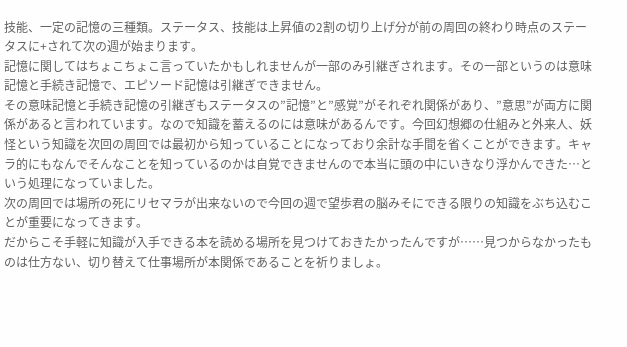技能、一定の記憶の三種類。ステータス、技能は上昇値の2割の切り上げ分が前の周回の終わり時点のステータスに+されて次の週が始まります。
記憶に関してはちょこちょこ言っていたかもしれませんが一部のみ引継ぎされます。その一部というのは意味記憶と手続き記憶で、エピソード記憶は引継ぎできません。
その意味記憶と手続き記憶の引継ぎもステータスの”記憶”と”感覚”がそれぞれ関係があり、”意思”が両方に関係があると言われています。なので知識を蓄えるのには意味があるんです。今回幻想郷の仕組みと外来人、妖怪という知識を次回の周回では最初から知っていることになっており余計な手間を省くことができます。キャラ的にもなんでそんなことを知っているのかは自覚できませんので本当に頭の中にいきなり浮かんできた…という処理になっていました。
次の周回では場所の死にリセマラが出来ないので今回の週で望歩君の脳みそにできる限りの知識をぶち込むことが重要になってきます。
だからこそ手軽に知識が入手できる本を読める場所を見つけておきたかったんですが……見つからなかったものは仕方ない、切り替えて仕事場所が本関係であることを祈りましょ。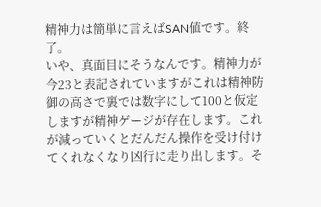精神力は簡単に言えばSAN値です。終了。
いや、真面目にそうなんです。精神力が今23と表記されていますがこれは精神防御の高さで裏では数字にして100と仮定しますが精神ゲージが存在します。これが減っていくとだんだん操作を受け付けてくれなくなり凶行に走り出します。そ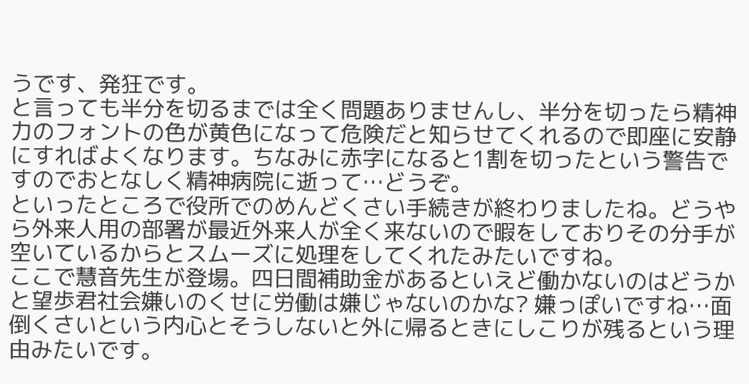うです、発狂です。
と言っても半分を切るまでは全く問題ありませんし、半分を切ったら精神力のフォントの色が黄色になって危険だと知らせてくれるので即座に安静にすればよくなります。ちなみに赤字になると1割を切ったという警告ですのでおとなしく精神病院に逝って…どうぞ。
といったところで役所でのめんどくさい手続きが終わりましたね。どうやら外来人用の部署が最近外来人が全く来ないので暇をしておりその分手が空いているからとスムーズに処理をしてくれたみたいですね。
ここで慧音先生が登場。四日間補助金があるといえど働かないのはどうかと望歩君社会嫌いのくせに労働は嫌じゃないのかな? 嫌っぽいですね…面倒くさいという内心とそうしないと外に帰るときにしこりが残るという理由みたいです。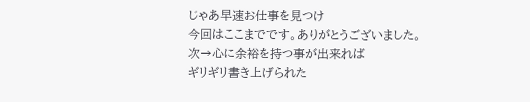じゃあ早速お仕事を見つけ
今回はここまでです。ありがとうございました。
次→心に余裕を持つ事が出来れば
ギリギリ書き上げられた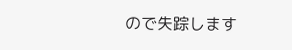ので失踪します